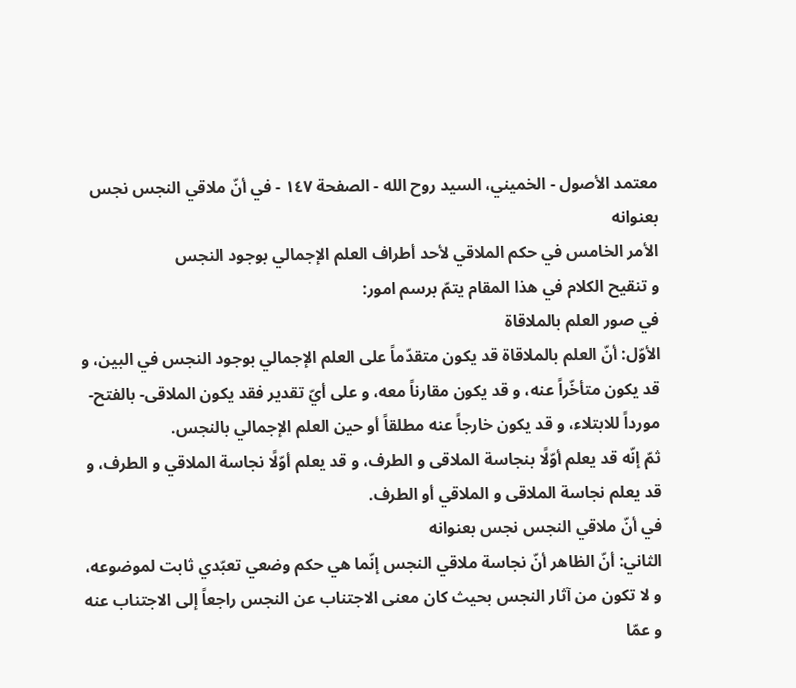معتمد الأصول - الخميني، السيد روح الله - الصفحة ١٤٧ - في أنّ ملاقي النجس نجس بعنوانه
الأمر الخامس في حكم الملاقي لأحد أطراف العلم الإجمالي بوجود النجس
و تنقيح الكلام في هذا المقام يتمّ برسم امور:
في صور العلم بالملاقاة
الأوّل: أنّ العلم بالملاقاة قد يكون متقدّماً على العلم الإجمالي بوجود النجس في البين، و قد يكون متأخّراً عنه، و قد يكون مقارناً معه، و على أيّ تقدير فقد يكون الملاقى- بالفتح- مورداً للابتلاء، و قد يكون خارجاً عنه مطلقاً أو حين العلم الإجمالي بالنجس.
ثمّ إنّه قد يعلم أوّلًا بنجاسة الملاقى و الطرف، و قد يعلم أوّلًا نجاسة الملاقي و الطرف، و قد يعلم نجاسة الملاقى و الملاقي أو الطرف.
في أنّ ملاقي النجس نجس بعنوانه
الثاني: أنّ الظاهر أنّ نجاسة ملاقي النجس إنّما هي حكم وضعي تعبّدي ثابت لموضوعه، و لا تكون من آثار النجس بحيث كان معنى الاجتناب عن النجس راجعاً إلى الاجتناب عنه و عمّا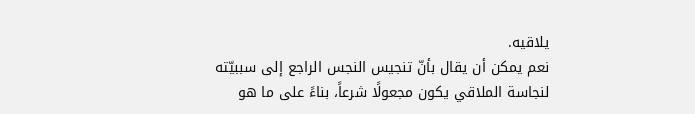يلاقيه.
نعم يمكن أن يقال بأنّ تنجيس النجس الراجع إلى سببيّته لنجاسة الملاقي يكون مجعولًا شرعاً، بناءً على ما هو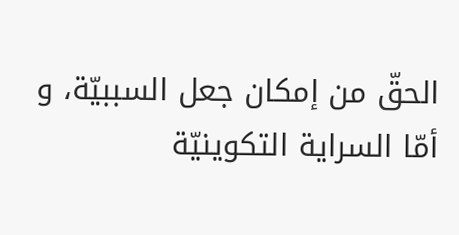الحقّ من إمكان جعل السببيّة، و أمّا السراية التكوينيّة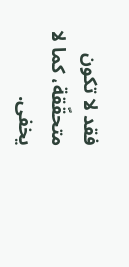فقد لا تكون متحقّقة، كما لا يخفى.